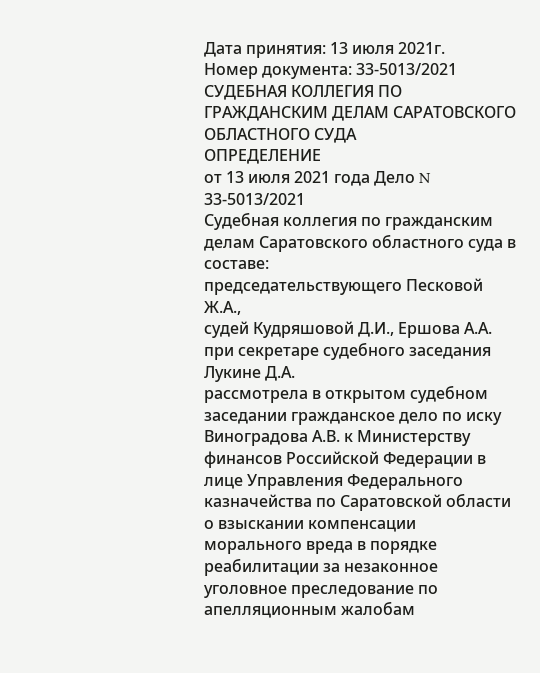Дата принятия: 13 июля 2021г.
Номер документа: 33-5013/2021
СУДЕБНАЯ КОЛЛЕГИЯ ПО ГРАЖДАНСКИМ ДЕЛАМ САРАТОВСКОГО ОБЛАСТНОГО СУДА
ОПРЕДЕЛЕНИЕ
от 13 июля 2021 года Дело N 33-5013/2021
Судебная коллегия по гражданским делам Саратовского областного суда в составе:
председательствующего Песковой Ж.А.,
судей Кудряшовой Д.И., Ершова А.А.
при секретаре судебного заседания Лукине Д.А.
рассмотрела в открытом судебном заседании гражданское дело по иску Виноградова А.В. к Министерству финансов Российской Федерации в лице Управления Федерального казначейства по Саратовской области о взыскании компенсации морального вреда в порядке реабилитации за незаконное уголовное преследование по апелляционным жалобам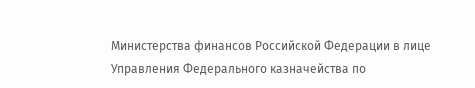Министерства финансов Российской Федерации в лице Управления Федерального казначейства по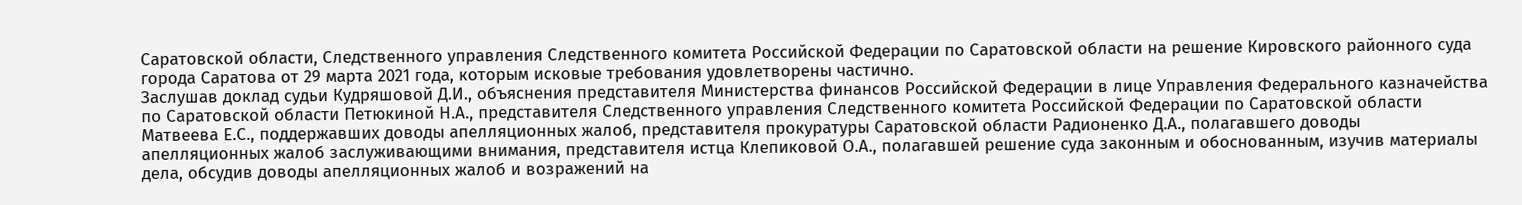Саратовской области, Следственного управления Следственного комитета Российской Федерации по Саратовской области на решение Кировского районного суда города Саратова от 29 марта 2021 года, которым исковые требования удовлетворены частично.
Заслушав доклад судьи Кудряшовой Д.И., объяснения представителя Министерства финансов Российской Федерации в лице Управления Федерального казначейства по Саратовской области Петюкиной Н.А., представителя Следственного управления Следственного комитета Российской Федерации по Саратовской области Матвеева Е.С., поддержавших доводы апелляционных жалоб, представителя прокуратуры Саратовской области Радионенко Д.А., полагавшего доводы апелляционных жалоб заслуживающими внимания, представителя истца Клепиковой О.А., полагавшей решение суда законным и обоснованным, изучив материалы дела, обсудив доводы апелляционных жалоб и возражений на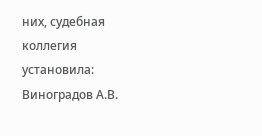них, судебная коллегия
установила:
Виноградов А.В.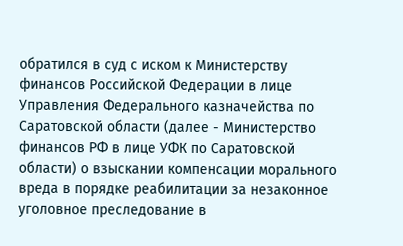обратился в суд с иском к Министерству финансов Российской Федерации в лице Управления Федерального казначейства по Саратовской области (далее - Министерство финансов РФ в лице УФК по Саратовской области) о взыскании компенсации морального вреда в порядке реабилитации за незаконное уголовное преследование в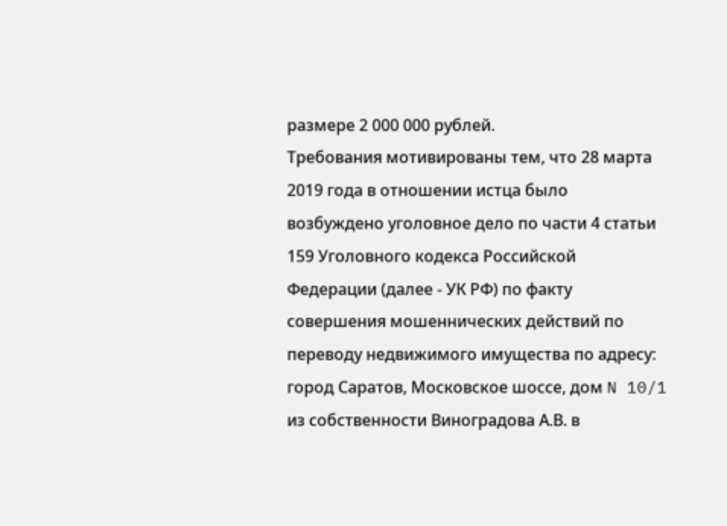размере 2 000 000 рублей.
Требования мотивированы тем, что 28 марта 2019 года в отношении истца было возбуждено уголовное дело по части 4 статьи 159 Уголовного кодекса Российской Федерации (далее - УК РФ) по факту совершения мошеннических действий по переводу недвижимого имущества по адресу: город Саратов, Московское шоссе, дом N 10/1 из собственности Виноградова А.В. в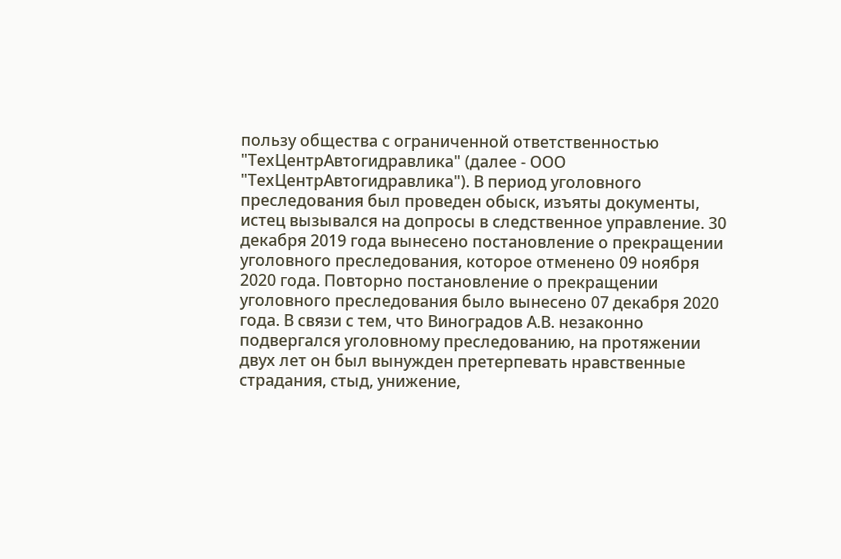пользу общества с ограниченной ответственностью "ТехЦентрАвтогидравлика" (далее - ООО "ТехЦентрАвтогидравлика"). В период уголовного преследования был проведен обыск, изъяты документы, истец вызывался на допросы в следственное управление. 30 декабря 2019 года вынесено постановление о прекращении уголовного преследования, которое отменено 09 ноября 2020 года. Повторно постановление о прекращении уголовного преследования было вынесено 07 декабря 2020 года. В связи с тем, что Виноградов А.В. незаконно подвергался уголовному преследованию, на протяжении двух лет он был вынужден претерпевать нравственные страдания, стыд, унижение,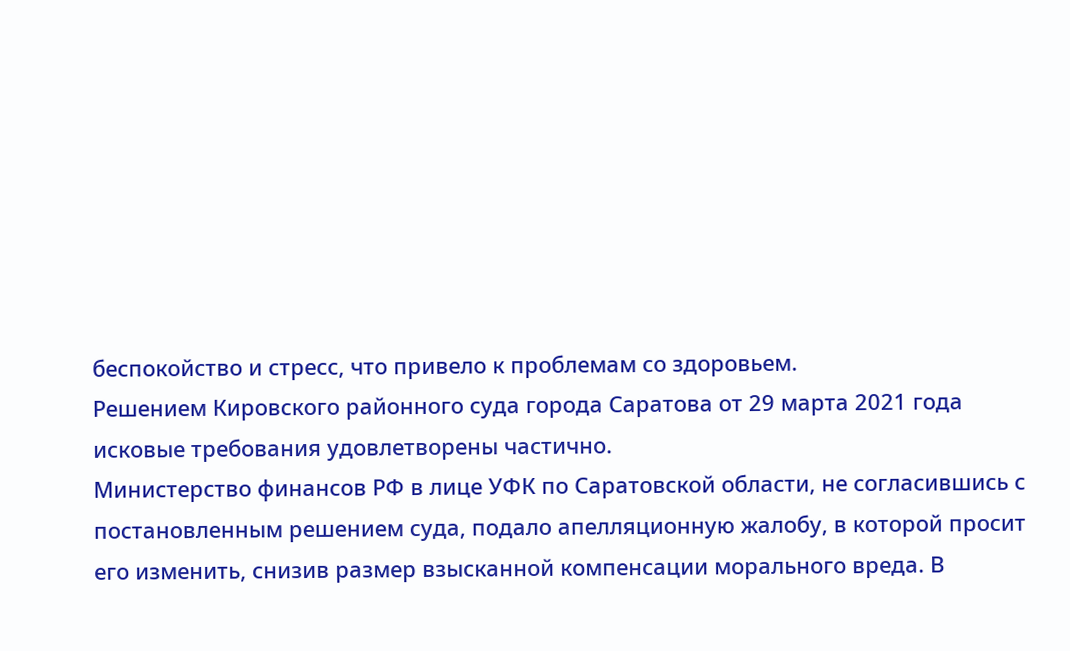беспокойство и стресс, что привело к проблемам со здоровьем.
Решением Кировского районного суда города Саратова от 29 марта 2021 года исковые требования удовлетворены частично.
Министерство финансов РФ в лице УФК по Саратовской области, не согласившись с постановленным решением суда, подало апелляционную жалобу, в которой просит его изменить, снизив размер взысканной компенсации морального вреда. В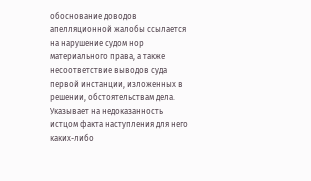обоснование доводов апелляционной жалобы ссылается на нарушение судом нор материального права, а также несоответствие выводов суда первой инстанции, изложенных в решении, обстоятельствам дела. Указывает на недоказанность истцом факта наступления для него каких-либо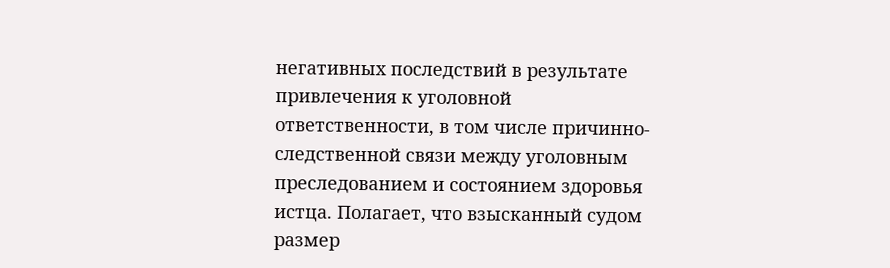негативных последствий в результате привлечения к уголовной ответственности, в том числе причинно-следственной связи между уголовным преследованием и состоянием здоровья истца. Полагает, что взысканный судом размер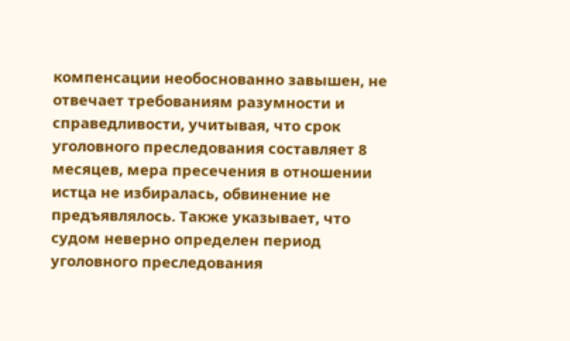компенсации необоснованно завышен, не отвечает требованиям разумности и справедливости, учитывая, что срок уголовного преследования составляет 8 месяцев, мера пресечения в отношении истца не избиралась, обвинение не предъявлялось. Также указывает, что судом неверно определен период уголовного преследования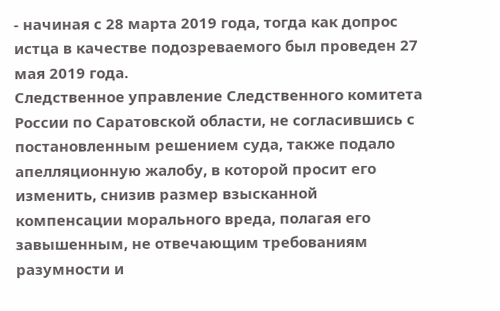- начиная с 28 марта 2019 года, тогда как допрос истца в качестве подозреваемого был проведен 27 мая 2019 года.
Следственное управление Следственного комитета России по Саратовской области, не согласившись с постановленным решением суда, также подало апелляционную жалобу, в которой просит его изменить, снизив размер взысканной компенсации морального вреда, полагая его завышенным, не отвечающим требованиям разумности и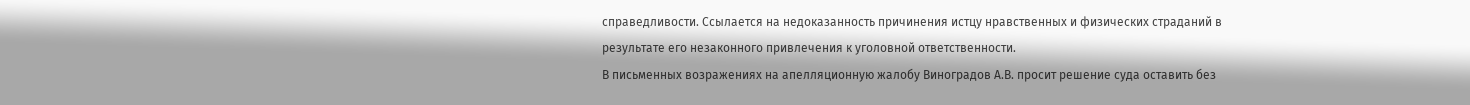справедливости. Ссылается на недоказанность причинения истцу нравственных и физических страданий в результате его незаконного привлечения к уголовной ответственности.
В письменных возражениях на апелляционную жалобу Виноградов А.В. просит решение суда оставить без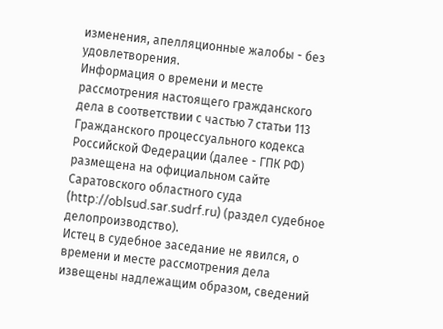изменения, апелляционные жалобы - без удовлетворения.
Информация о времени и месте рассмотрения настоящего гражданского дела в соответствии с частью 7 статьи 113 Гражданского процессуального кодекса Российской Федерации (далее - ГПК РФ) размещена на официальном сайте Саратовского областного суда (http://oblsud.sar.sudrf.ru) (раздел судебное делопроизводство).
Истец в судебное заседание не явился, о времени и месте рассмотрения дела извещены надлежащим образом, сведений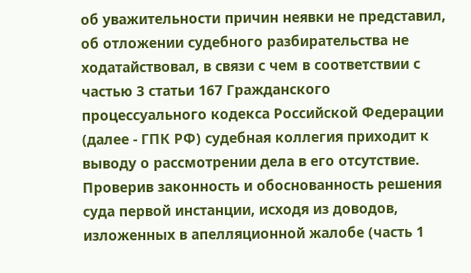об уважительности причин неявки не представил, об отложении судебного разбирательства не ходатайствовал, в связи с чем в соответствии с частью 3 статьи 167 Гражданского процессуального кодекса Российской Федерации (далее - ГПК РФ) судебная коллегия приходит к выводу о рассмотрении дела в его отсутствие.
Проверив законность и обоснованность решения суда первой инстанции, исходя из доводов, изложенных в апелляционной жалобе (часть 1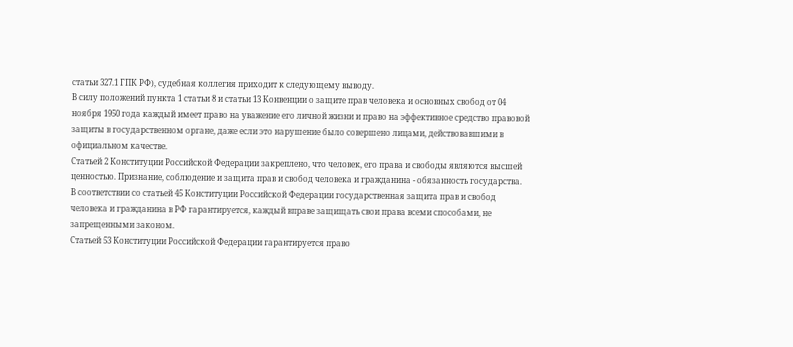статьи 327.1 ГПК РФ), судебная коллегия приходит к следующему выводу.
В силу положений пункта 1 статьи 8 и статьи 13 Конвенции о защите прав человека и основных свобод от 04 ноября 1950 года каждый имеет право на уважение его личной жизни и право на эффективное средство правовой защиты в государственном органе, даже если это нарушение было совершено лицами, действовавшими в официальном качестве.
Статьей 2 Конституции Российской Федерации закреплено, что человек, его права и свободы являются высшей ценностью. Признание, соблюдение и защита прав и свобод человека и гражданина - обязанность государства.
В соответствии со статьей 45 Конституции Российской Федерации государственная защита прав и свобод человека и гражданина в РФ гарантируется, каждый вправе защищать свои права всеми способами, не запрещенными законом.
Статьей 53 Конституции Российской Федерации гарантируется право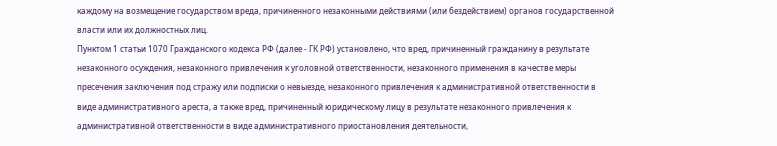каждому на возмещение государством вреда, причиненного незаконными действиями (или бездействием) органов государственной власти или их должностных лиц.
Пунктом 1 статьи 1070 Гражданского кодекса РФ (далее - ГК РФ) установлено, что вред, причиненный гражданину в результате незаконного осуждения, незаконного привлечения к уголовной ответственности, незаконного применения в качестве меры пресечения заключения под стражу или подписки о невыезде, незаконного привлечения к административной ответственности в виде административного ареста, а также вред, причиненный юридическому лицу в результате незаконного привлечения к административной ответственности в виде административного приостановления деятельности,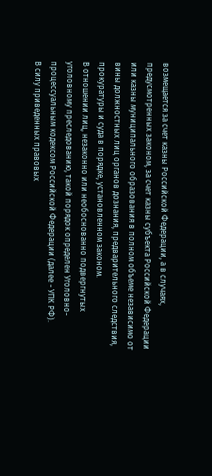возмещается за счет казны Российской Федерации, а в случаях, предусмотренных законом, за счет казны субъекта Российской Федерации или казны муниципального образования в полном объеме независимо от вины должностных лиц органов дознания, предварительного следствия, прокуратуры и суда в порядке, установленном законом.
В отношении лиц, незаконно или необоснованно подвергнутых уголовному преследованию, такой порядок определен Уголовно-процессуальным кодексом Российской Федерации (далее - УПК РФ).
В силу приведенных правовых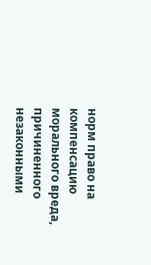норм право на компенсацию морального вреда, причиненного незаконными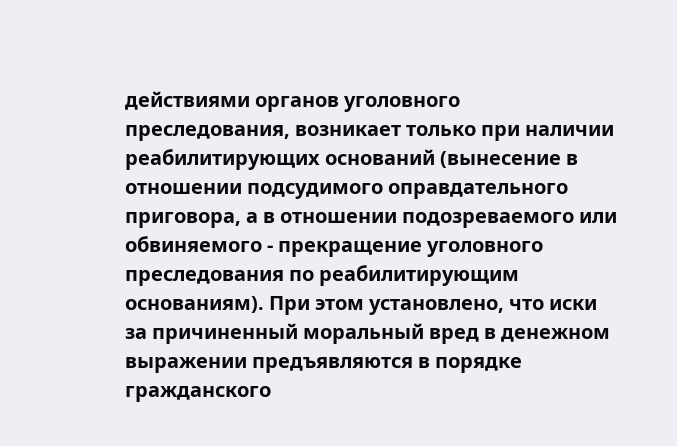действиями органов уголовного преследования, возникает только при наличии реабилитирующих оснований (вынесение в отношении подсудимого оправдательного приговора, а в отношении подозреваемого или обвиняемого - прекращение уголовного преследования по реабилитирующим основаниям). При этом установлено, что иски за причиненный моральный вред в денежном выражении предъявляются в порядке гражданского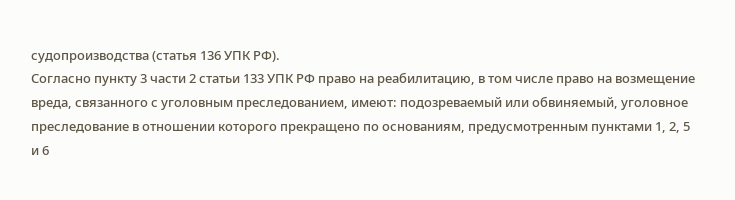судопроизводства (статья 136 УПК РФ).
Согласно пункту 3 части 2 статьи 133 УПК РФ право на реабилитацию, в том числе право на возмещение вреда, связанного с уголовным преследованием, имеют: подозреваемый или обвиняемый, уголовное преследование в отношении которого прекращено по основаниям, предусмотренным пунктами 1, 2, 5 и 6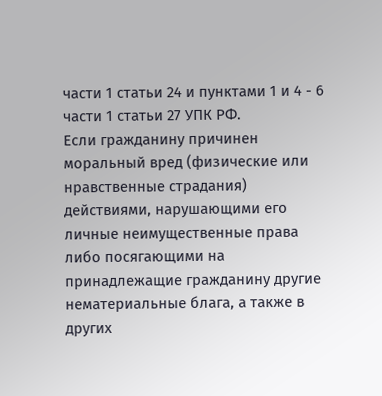части 1 статьи 24 и пунктами 1 и 4 - 6 части 1 статьи 27 УПК РФ.
Если гражданину причинен моральный вред (физические или нравственные страдания) действиями, нарушающими его личные неимущественные права либо посягающими на принадлежащие гражданину другие нематериальные блага, а также в других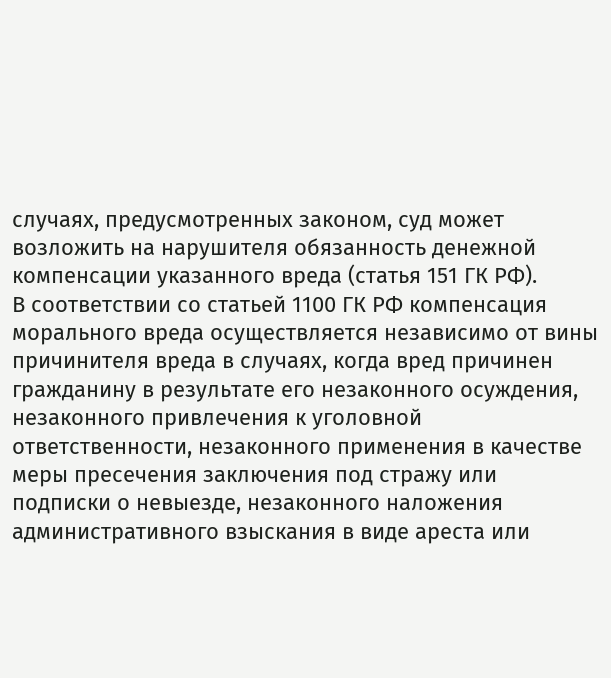случаях, предусмотренных законом, суд может возложить на нарушителя обязанность денежной компенсации указанного вреда (статья 151 ГК РФ).
В соответствии со статьей 1100 ГК РФ компенсация морального вреда осуществляется независимо от вины причинителя вреда в случаях, когда вред причинен гражданину в результате его незаконного осуждения, незаконного привлечения к уголовной ответственности, незаконного применения в качестве меры пресечения заключения под стражу или подписки о невыезде, незаконного наложения административного взыскания в виде ареста или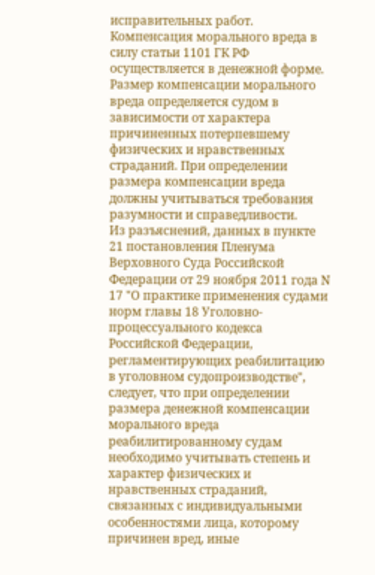исправительных работ.
Компенсация морального вреда в силу статьи 1101 ГК РФ осуществляется в денежной форме. Размер компенсации морального вреда определяется судом в зависимости от характера причиненных потерпевшему физических и нравственных страданий. При определении размера компенсации вреда должны учитываться требования разумности и справедливости.
Из разъяснений, данных в пункте 21 постановления Пленума Верховного Суда Российской Федерации от 29 ноября 2011 года N 17 "О практике применения судами норм главы 18 Уголовно-процессуального кодекса Российской Федерации, регламентирующих реабилитацию в уголовном судопроизводстве", следует, что при определении размера денежной компенсации морального вреда реабилитированному судам необходимо учитывать степень и характер физических и нравственных страданий, связанных с индивидуальными особенностями лица, которому причинен вред, иные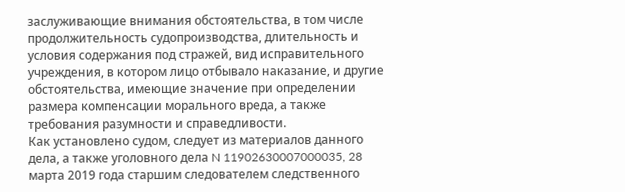заслуживающие внимания обстоятельства, в том числе продолжительность судопроизводства, длительность и условия содержания под стражей, вид исправительного учреждения, в котором лицо отбывало наказание, и другие обстоятельства, имеющие значение при определении размера компенсации морального вреда, а также требования разумности и справедливости.
Как установлено судом, следует из материалов данного дела, а также уголовного дела N 11902630007000035, 28 марта 2019 года старшим следователем следственного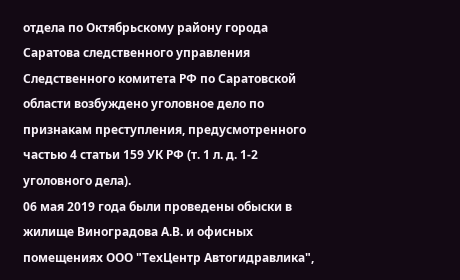отдела по Октябрьскому району города Саратова следственного управления Следственного комитета РФ по Саратовской области возбуждено уголовное дело по признакам преступления, предусмотренного частью 4 статьи 159 УК РФ (т. 1 л. д. 1-2 уголовного дела).
06 мая 2019 года были проведены обыски в жилище Виноградова А.В. и офисных помещениях ООО "ТехЦентр Автогидравлика",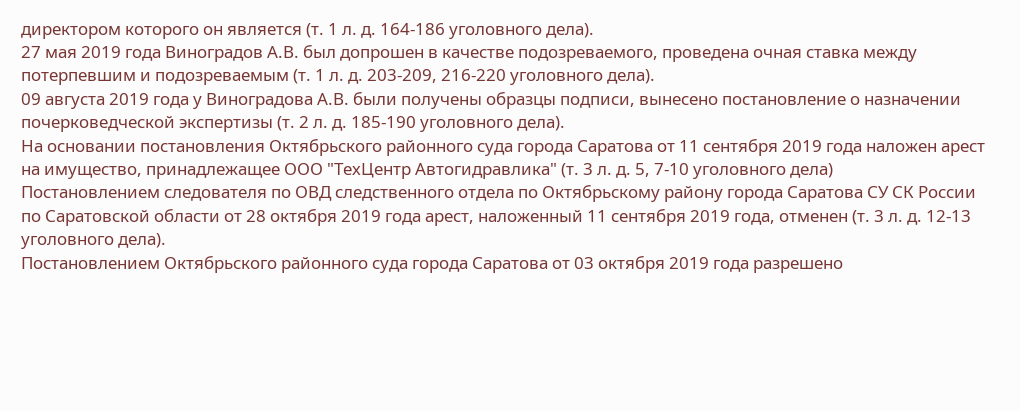директором которого он является (т. 1 л. д. 164-186 уголовного дела).
27 мая 2019 года Виноградов А.В. был допрошен в качестве подозреваемого, проведена очная ставка между потерпевшим и подозреваемым (т. 1 л. д. 203-209, 216-220 уголовного дела).
09 августа 2019 года у Виноградова А.В. были получены образцы подписи, вынесено постановление о назначении почерковедческой экспертизы (т. 2 л. д. 185-190 уголовного дела).
На основании постановления Октябрьского районного суда города Саратова от 11 сентября 2019 года наложен арест на имущество, принадлежащее ООО "ТехЦентр Автогидравлика" (т. 3 л. д. 5, 7-10 уголовного дела)
Постановлением следователя по ОВД следственного отдела по Октябрьскому району города Саратова СУ СК России по Саратовской области от 28 октября 2019 года арест, наложенный 11 сентября 2019 года, отменен (т. 3 л. д. 12-13 уголовного дела).
Постановлением Октябрьского районного суда города Саратова от 03 октября 2019 года разрешено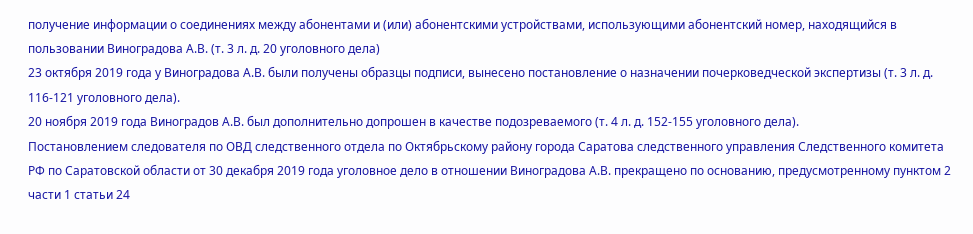получение информации о соединениях между абонентами и (или) абонентскими устройствами, использующими абонентский номер, находящийся в пользовании Виноградова А.В. (т. 3 л. д. 20 уголовного дела)
23 октября 2019 года у Виноградова А.В. были получены образцы подписи, вынесено постановление о назначении почерковедческой экспертизы (т. 3 л. д. 116-121 уголовного дела).
20 ноября 2019 года Виноградов А.В. был дополнительно допрошен в качестве подозреваемого (т. 4 л. д. 152-155 уголовного дела).
Постановлением следователя по ОВД следственного отдела по Октябрьскому району города Саратова следственного управления Следственного комитета РФ по Саратовской области от 30 декабря 2019 года уголовное дело в отношении Виноградова А.В. прекращено по основанию, предусмотренному пунктом 2 части 1 статьи 24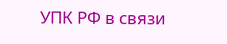УПК РФ в связи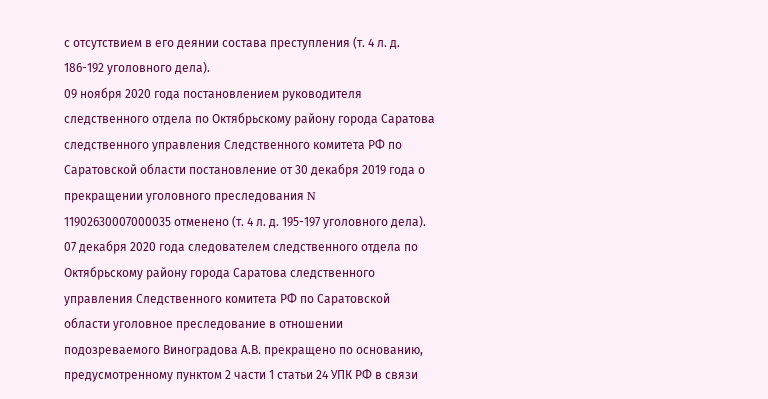с отсутствием в его деянии состава преступления (т. 4 л. д. 186-192 уголовного дела).
09 ноября 2020 года постановлением руководителя следственного отдела по Октябрьскому району города Саратова следственного управления Следственного комитета РФ по Саратовской области постановление от 30 декабря 2019 года о прекращении уголовного преследования N 11902630007000035 отменено (т. 4 л. д. 195-197 уголовного дела).
07 декабря 2020 года следователем следственного отдела по Октябрьскому району города Саратова следственного управления Следственного комитета РФ по Саратовской области уголовное преследование в отношении подозреваемого Виноградова А.В. прекращено по основанию, предусмотренному пунктом 2 части 1 статьи 24 УПК РФ в связи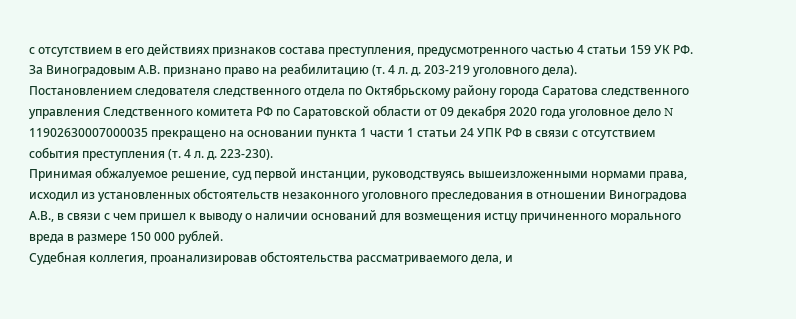с отсутствием в его действиях признаков состава преступления, предусмотренного частью 4 статьи 159 УК РФ. За Виноградовым А.В. признано право на реабилитацию (т. 4 л. д. 203-219 уголовного дела).
Постановлением следователя следственного отдела по Октябрьскому району города Саратова следственного управления Следственного комитета РФ по Саратовской области от 09 декабря 2020 года уголовное дело N 11902630007000035 прекращено на основании пункта 1 части 1 статьи 24 УПК РФ в связи с отсутствием события преступления (т. 4 л. д. 223-230).
Принимая обжалуемое решение, суд первой инстанции, руководствуясь вышеизложенными нормами права, исходил из установленных обстоятельств незаконного уголовного преследования в отношении Виноградова А.В., в связи с чем пришел к выводу о наличии оснований для возмещения истцу причиненного морального вреда в размере 150 000 рублей.
Судебная коллегия, проанализировав обстоятельства рассматриваемого дела, и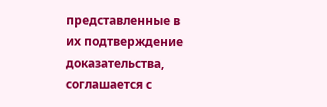представленные в их подтверждение доказательства, соглашается с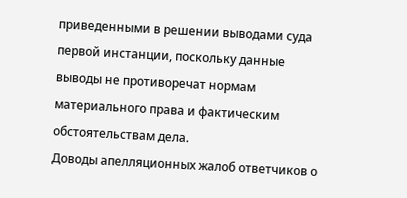приведенными в решении выводами суда первой инстанции, поскольку данные выводы не противоречат нормам материального права и фактическим обстоятельствам дела.
Доводы апелляционных жалоб ответчиков о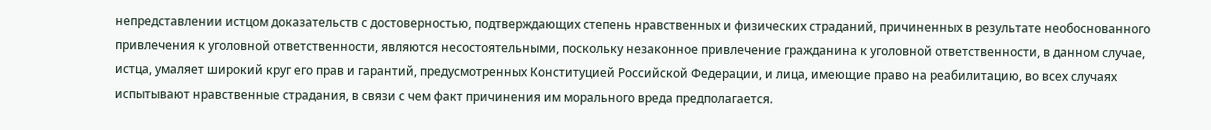непредставлении истцом доказательств с достоверностью, подтверждающих степень нравственных и физических страданий, причиненных в результате необоснованного привлечения к уголовной ответственности, являются несостоятельными, поскольку незаконное привлечение гражданина к уголовной ответственности, в данном случае, истца, умаляет широкий круг его прав и гарантий, предусмотренных Конституцией Российской Федерации, и лица, имеющие право на реабилитацию, во всех случаях испытывают нравственные страдания, в связи с чем факт причинения им морального вреда предполагается.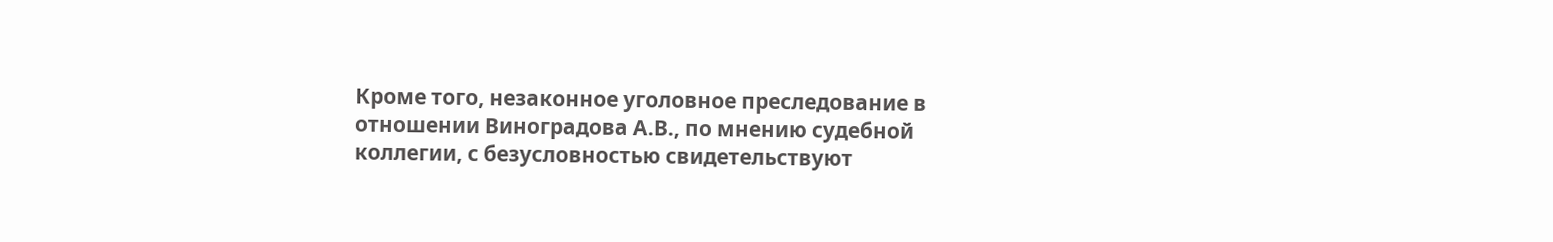Кроме того, незаконное уголовное преследование в отношении Виноградова А.В., по мнению судебной коллегии, с безусловностью свидетельствуют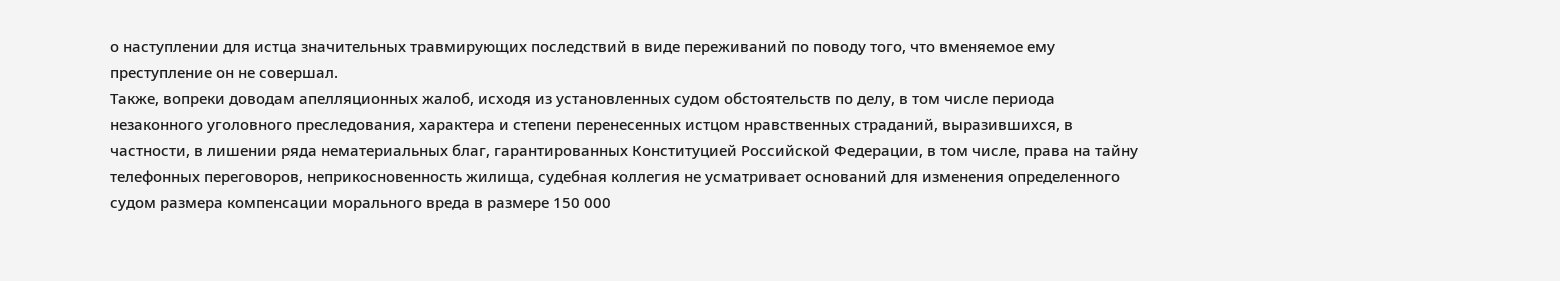о наступлении для истца значительных травмирующих последствий в виде переживаний по поводу того, что вменяемое ему преступление он не совершал.
Также, вопреки доводам апелляционных жалоб, исходя из установленных судом обстоятельств по делу, в том числе периода незаконного уголовного преследования, характера и степени перенесенных истцом нравственных страданий, выразившихся, в частности, в лишении ряда нематериальных благ, гарантированных Конституцией Российской Федерации, в том числе, права на тайну телефонных переговоров, неприкосновенность жилища, судебная коллегия не усматривает оснований для изменения определенного судом размера компенсации морального вреда в размере 150 000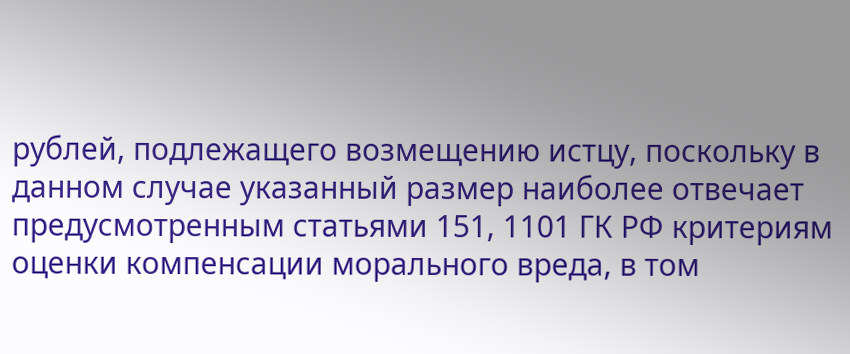рублей, подлежащего возмещению истцу, поскольку в данном случае указанный размер наиболее отвечает предусмотренным статьями 151, 1101 ГК РФ критериям оценки компенсации морального вреда, в том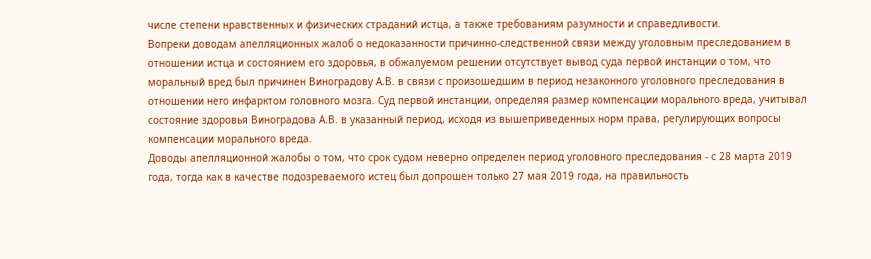числе степени нравственных и физических страданий истца, а также требованиям разумности и справедливости.
Вопреки доводам апелляционных жалоб о недоказанности причинно-следственной связи между уголовным преследованием в отношении истца и состоянием его здоровья, в обжалуемом решении отсутствует вывод суда первой инстанции о том, что моральный вред был причинен Виноградову А.В. в связи с произошедшим в период незаконного уголовного преследования в отношении него инфарктом головного мозга. Суд первой инстанции, определяя размер компенсации морального вреда, учитывал состояние здоровья Виноградова А.В. в указанный период, исходя из вышеприведенных норм права, регулирующих вопросы компенсации морального вреда.
Доводы апелляционной жалобы о том, что срок судом неверно определен период уголовного преследования - с 28 марта 2019 года, тогда как в качестве подозреваемого истец был допрошен только 27 мая 2019 года, на правильность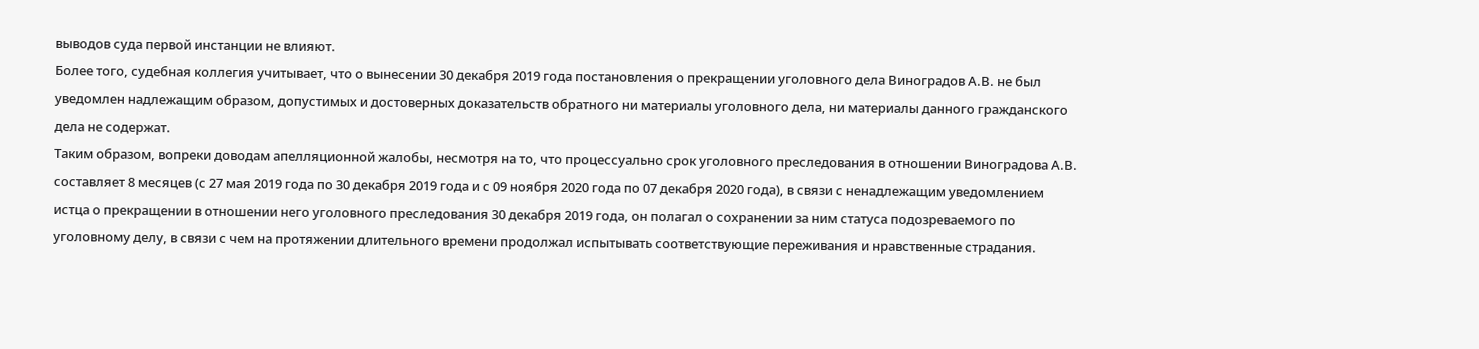выводов суда первой инстанции не влияют.
Более того, судебная коллегия учитывает, что о вынесении 30 декабря 2019 года постановления о прекращении уголовного дела Виноградов А.В. не был уведомлен надлежащим образом, допустимых и достоверных доказательств обратного ни материалы уголовного дела, ни материалы данного гражданского дела не содержат.
Таким образом, вопреки доводам апелляционной жалобы, несмотря на то, что процессуально срок уголовного преследования в отношении Виноградова А.В. составляет 8 месяцев (с 27 мая 2019 года по 30 декабря 2019 года и с 09 ноября 2020 года по 07 декабря 2020 года), в связи с ненадлежащим уведомлением истца о прекращении в отношении него уголовного преследования 30 декабря 2019 года, он полагал о сохранении за ним статуса подозреваемого по уголовному делу, в связи с чем на протяжении длительного времени продолжал испытывать соответствующие переживания и нравственные страдания.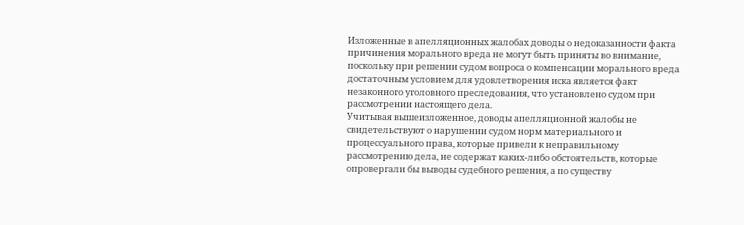Изложенные в апелляционных жалобах доводы о недоказанности факта причинения морального вреда не могут быть приняты во внимание, поскольку при решении судом вопроса о компенсации морального вреда достаточным условием для удовлетворения иска является факт незаконного уголовного преследования, что установлено судом при рассмотрении настоящего дела.
Учитывая вышеизложенное, доводы апелляционной жалобы не свидетельствуют о нарушении судом норм материального и процессуального права, которые привели к неправильному рассмотрению дела, не содержат каких-либо обстоятельств, которые опровергали бы выводы судебного решения, а по существу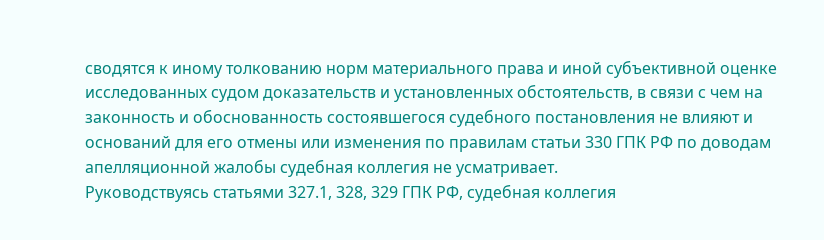сводятся к иному толкованию норм материального права и иной субъективной оценке исследованных судом доказательств и установленных обстоятельств, в связи с чем на законность и обоснованность состоявшегося судебного постановления не влияют и оснований для его отмены или изменения по правилам статьи 330 ГПК РФ по доводам апелляционной жалобы судебная коллегия не усматривает.
Руководствуясь статьями 327.1, 328, 329 ГПК РФ, судебная коллегия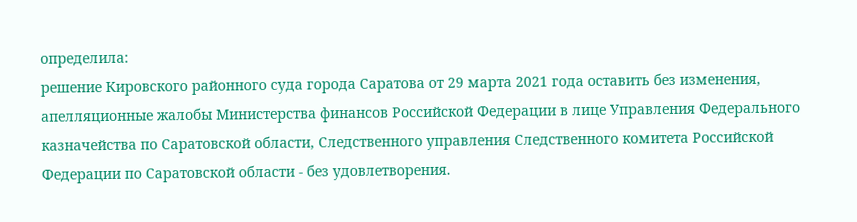определила:
решение Кировского районного суда города Саратова от 29 марта 2021 года оставить без изменения, апелляционные жалобы Министерства финансов Российской Федерации в лице Управления Федерального казначейства по Саратовской области, Следственного управления Следственного комитета Российской Федерации по Саратовской области - без удовлетворения.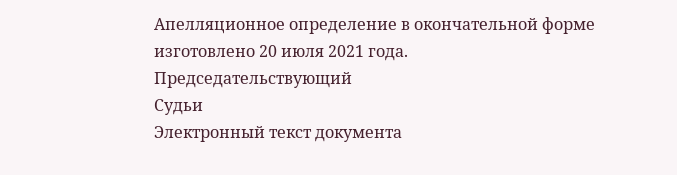Апелляционное определение в окончательной форме изготовлено 20 июля 2021 года.
Председательствующий
Судьи
Электронный текст документа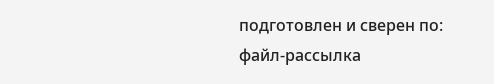подготовлен и сверен по:
файл-рассылка